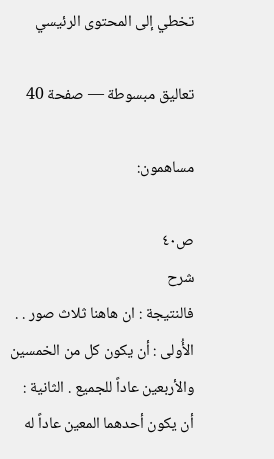تخطي إلى المحتوى الرئيسي

تعاليق مبسوطة — صفحة 40

مساهمون:

ص٤٠
شرح
فالنتيجة : ان هاهنا ثلاث صور . . الأُولى : أن يكون كل من الخمسين والأربعين عاداً للجميع . الثانية : أن يكون أحدهما المعين عاداً له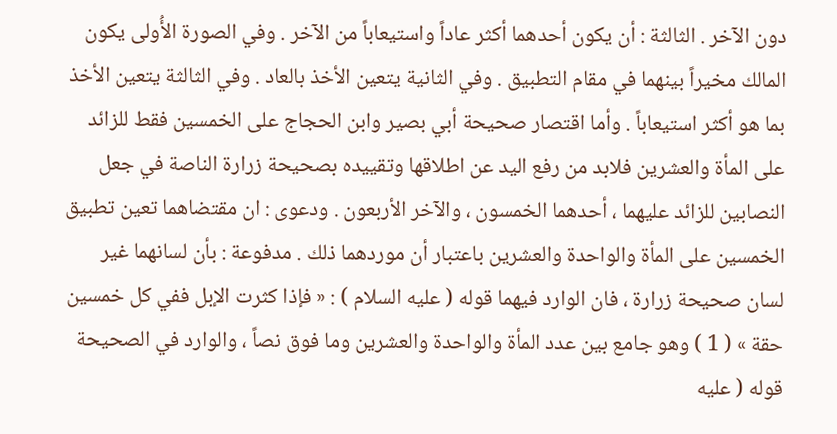دون الآخر . الثالثة : أن يكون أحدهما أكثر عاداً واستيعاباً من الآخر . وفي الصورة الأُولى يكون المالك مخيراً بينهما في مقام التطبيق . وفي الثانية يتعين الأخذ بالعاد . وفي الثالثة يتعين الأخذ بما هو أكثر استيعاباً . وأما اقتصار صحيحة أبي بصير وابن الحجاج على الخمسين فقط للزائد على المأة والعشرين فلابد من رفع اليد عن اطلاقها وتقييده بصحيحة زرارة الناصة في جعل النصابين للزائد عليهما ، أحدهما الخمسون ، والآخر الأربعون . ودعوى : ان مقتضاهما تعين تطبيق الخمسين على المأة والواحدة والعشرين باعتبار أن موردهما ذلك . مدفوعة : بأن لسانهما غير لسان صحيحة زرارة ، فان الوارد فيهما قوله ( عليه السلام ) : « فإذا كثرت الإبل ففي كل خمسين حقة » ( 1 ) وهو جامع بين عدد المأة والواحدة والعشرين وما فوق نصاً ، والوارد في الصحيحة قوله ( عليه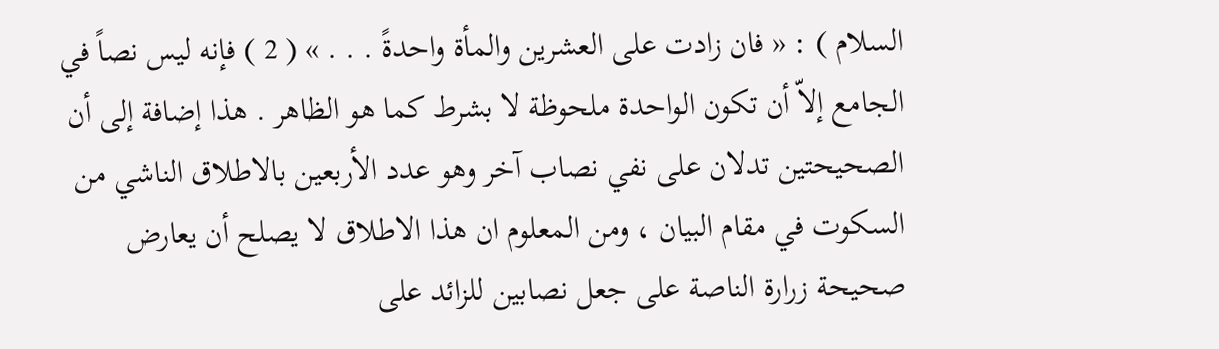السلام ) : « فان زادت على العشرين والمأة واحدةً . . . » ( 2 ) فإنه ليس نصاً في الجامع إلاّ أن تكون الواحدة ملحوظة لا بشرط كما هو الظاهر . هذا إضافة إلى أن الصحيحتين تدلان على نفي نصاب آخر وهو عدد الأربعين بالاطلاق الناشي من السكوت في مقام البيان ، ومن المعلوم ان هذا الاطلاق لا يصلح أن يعارض صحيحة زرارة الناصة على جعل نصابين للزائد على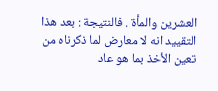العشرين والمأة . فالنتيجة : بعد هذا التقييد انه لا معارض لما ذكرناه من تعين الأخذ بما هو عاد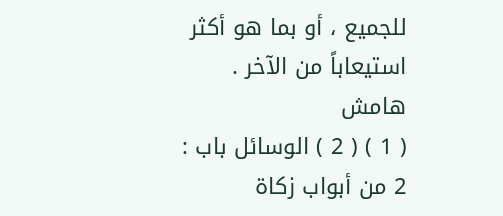للجميع ، أو بما هو أكثر استيعاباً من الآخر .
هامش
( 1 ) ( 2 ) الوسائل باب : 2 من أبواب زكاة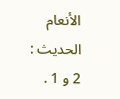الأنعام الحديث : 2 و 1 .